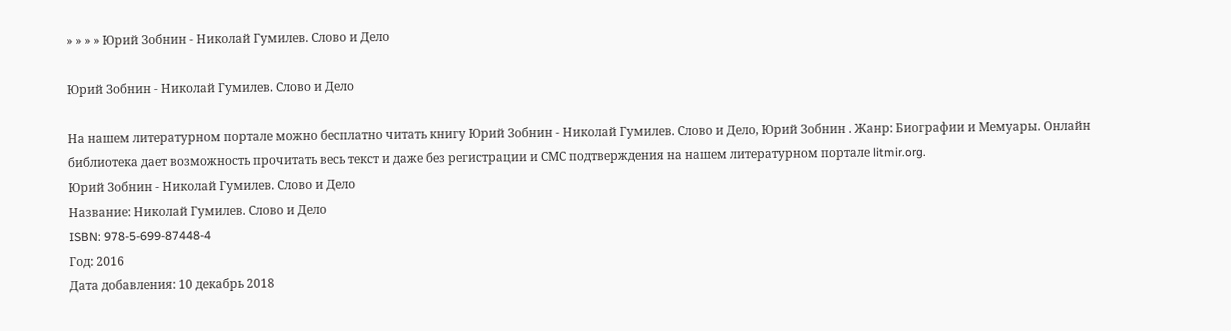» » » » Юрий Зобнин - Николай Гумилев. Слово и Дело

Юрий Зобнин - Николай Гумилев. Слово и Дело

На нашем литературном портале можно бесплатно читать книгу Юрий Зобнин - Николай Гумилев. Слово и Дело, Юрий Зобнин . Жанр: Биографии и Мемуары. Онлайн библиотека дает возможность прочитать весь текст и даже без регистрации и СМС подтверждения на нашем литературном портале litmir.org.
Юрий Зобнин - Николай Гумилев. Слово и Дело
Название: Николай Гумилев. Слово и Дело
ISBN: 978-5-699-87448-4
Год: 2016
Дата добавления: 10 декабрь 2018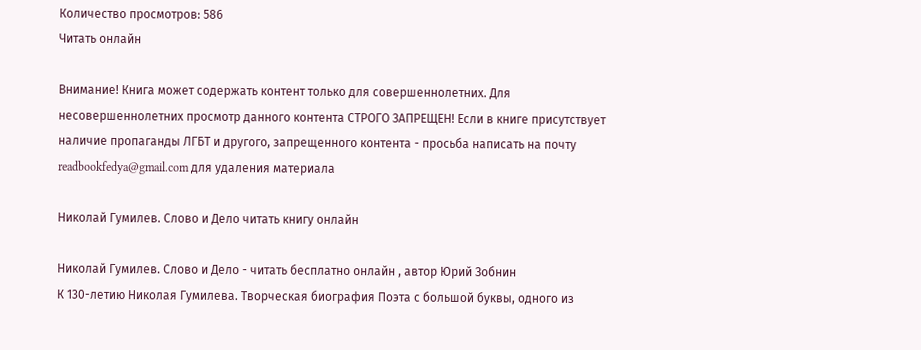Количество просмотров: 586
Читать онлайн

Внимание! Книга может содержать контент только для совершеннолетних. Для несовершеннолетних просмотр данного контента СТРОГО ЗАПРЕЩЕН! Если в книге присутствует наличие пропаганды ЛГБТ и другого, запрещенного контента - просьба написать на почту readbookfedya@gmail.com для удаления материала

Николай Гумилев. Слово и Дело читать книгу онлайн

Николай Гумилев. Слово и Дело - читать бесплатно онлайн , автор Юрий Зобнин
К 130-летию Николая Гумилева. Творческая биография Поэта с большой буквы, одного из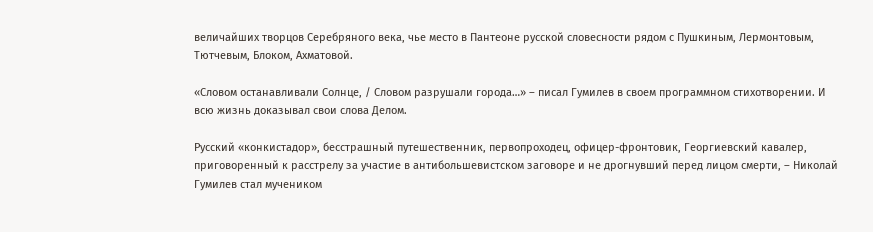величайших творцов Серебряного века, чье место в Пантеоне русской словесности рядом с Пушкиным, Лермонтовым, Тютчевым, Блоком, Ахматовой.

«Словом останавливали Солнце, / Словом разрушали города…» – писал Гумилев в своем программном стихотворении. И всю жизнь доказывал свои слова Делом.

Русский «конкистадор», бесстрашный путешественник, первопроходец, офицер-фронтовик, Георгиевский кавалер, приговоренный к расстрелу за участие в антибольшевистском заговоре и не дрогнувший перед лицом смерти, – Николай Гумилев стал мучеником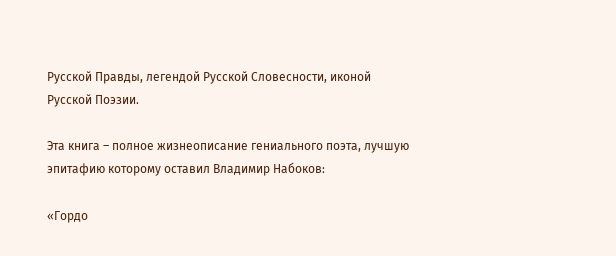Русской Правды, легендой Русской Словесности, иконой Русской Поэзии.

Эта книга – полное жизнеописание гениального поэта, лучшую эпитафию которому оставил Владимир Набоков:

«Гордо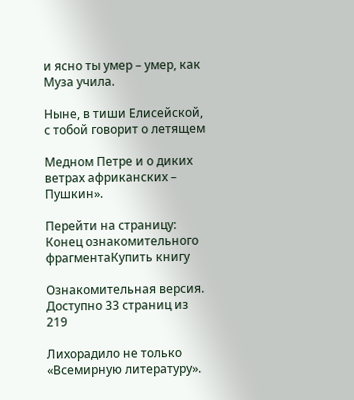и ясно ты умер – умер, как Муза учила.

Ныне, в тиши Елисейской, с тобой говорит о летящем

Медном Петре и о диких ветрах африканских – Пушкин».

Перейти на страницу:
Конец ознакомительного фрагментаКупить книгу

Ознакомительная версия. Доступно 33 страниц из 219

Лихорадило не только «Всемирную литературу».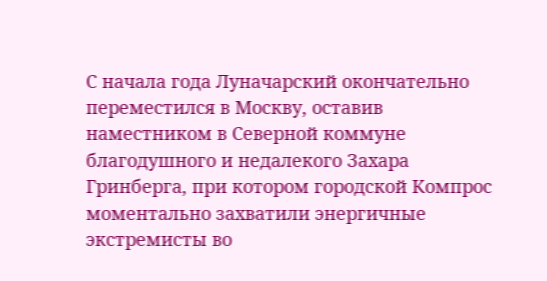С начала года Луначарский окончательно переместился в Москву, оставив наместником в Северной коммуне благодушного и недалекого Захара Гринберга, при котором городской Компрос моментально захватили энергичные экстремисты во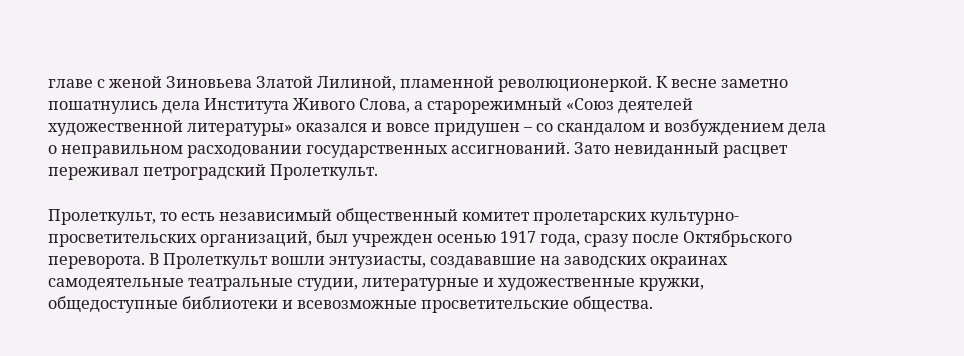главе с женой Зиновьева Златой Лилиной, пламенной революционеркой. К весне заметно пошатнулись дела Института Живого Слова, а старорежимный «Союз деятелей художественной литературы» оказался и вовсе придушен – со скандалом и возбуждением дела о неправильном расходовании государственных ассигнований. Зато невиданный расцвет переживал петроградский Пролеткульт.

Пролеткульт, то есть независимый общественный комитет пролетарских культурно-просветительских организаций, был учрежден осенью 1917 года, сразу после Октябрьского переворота. В Пролеткульт вошли энтузиасты, создававшие на заводских окраинах самодеятельные театральные студии, литературные и художественные кружки, общедоступные библиотеки и всевозможные просветительские общества.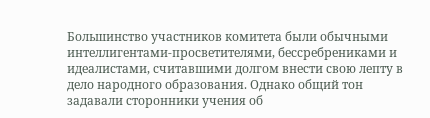Большинство участников комитета были обычными интеллигентами-просветителями, бессребрениками и идеалистами, считавшими долгом внести свою лепту в дело народного образования. Однако общий тон задавали сторонники учения об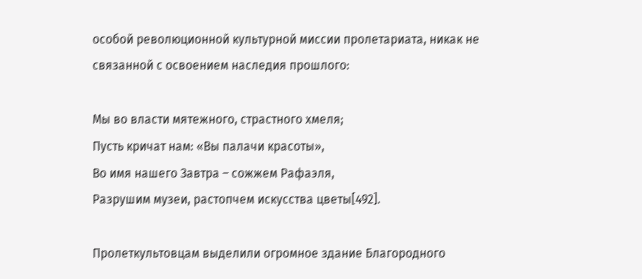особой революционной культурной миссии пролетариата, никак не связанной с освоением наследия прошлого:

Мы во власти мятежного, страстного хмеля;
Пусть кричат нам: «Вы палачи красоты»,
Во имя нашего Завтра – сожжем Рафаэля,
Разрушим музеи, растопчем искусства цветы[492].

Пролеткультовцам выделили огромное здание Благородного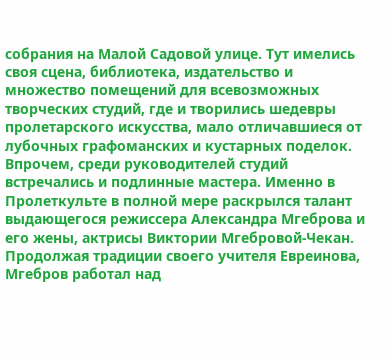собрания на Малой Садовой улице. Тут имелись своя сцена, библиотека, издательство и множество помещений для всевозможных творческих студий, где и творились шедевры пролетарского искусства, мало отличавшиеся от лубочных графоманских и кустарных поделок. Впрочем, среди руководителей студий встречались и подлинные мастера. Именно в Пролеткульте в полной мере раскрылся талант выдающегося режиссера Александра Мгеброва и его жены, актрисы Виктории Мгебровой-Чекан. Продолжая традиции своего учителя Евреинова, Мгебров работал над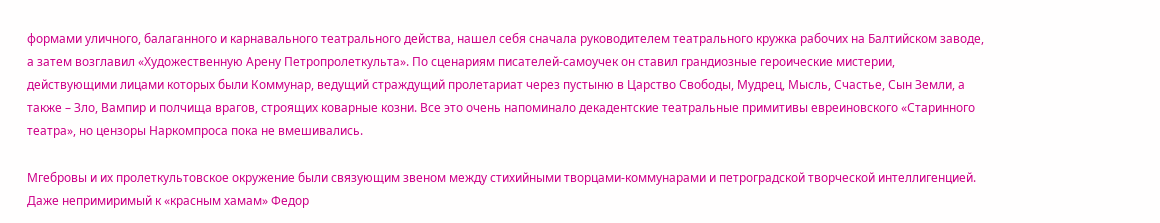формами уличного, балаганного и карнавального театрального действа, нашел себя сначала руководителем театрального кружка рабочих на Балтийском заводе, а затем возглавил «Художественную Арену Петропролеткульта». По сценариям писателей-самоучек он ставил грандиозные героические мистерии, действующими лицами которых были Коммунар, ведущий страждущий пролетариат через пустыню в Царство Свободы, Мудрец, Мысль, Счастье, Сын Земли, а также – Зло, Вампир и полчища врагов, строящих коварные козни. Все это очень напоминало декадентские театральные примитивы евреиновского «Старинного театра», но цензоры Наркомпроса пока не вмешивались.

Мгебровы и их пролеткультовское окружение были связующим звеном между стихийными творцами-коммунарами и петроградской творческой интеллигенцией. Даже непримиримый к «красным хамам» Федор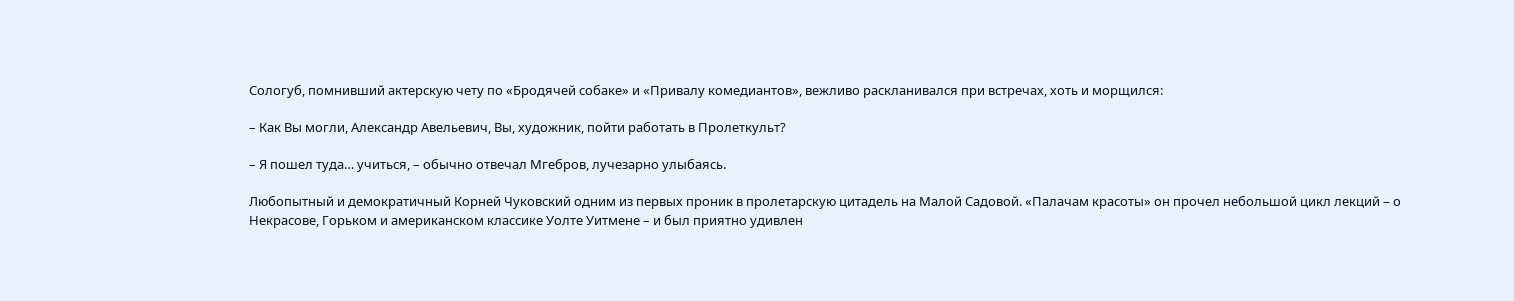Сологуб, помнивший актерскую чету по «Бродячей собаке» и «Привалу комедиантов», вежливо раскланивался при встречах, хоть и морщился:

– Как Вы могли, Александр Авельевич, Вы, художник, пойти работать в Пролеткульт?

– Я пошел туда… учиться, – обычно отвечал Мгебров, лучезарно улыбаясь.

Любопытный и демократичный Корней Чуковский одним из первых проник в пролетарскую цитадель на Малой Садовой. «Палачам красоты» он прочел небольшой цикл лекций – о Некрасове, Горьком и американском классике Уолте Уитмене – и был приятно удивлен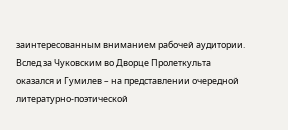заинтересованным вниманием рабочей аудитории. Вслед за Чуковским во Дворце Пролеткульта оказался и Гумилев – на представлении очередной литературно-поэтической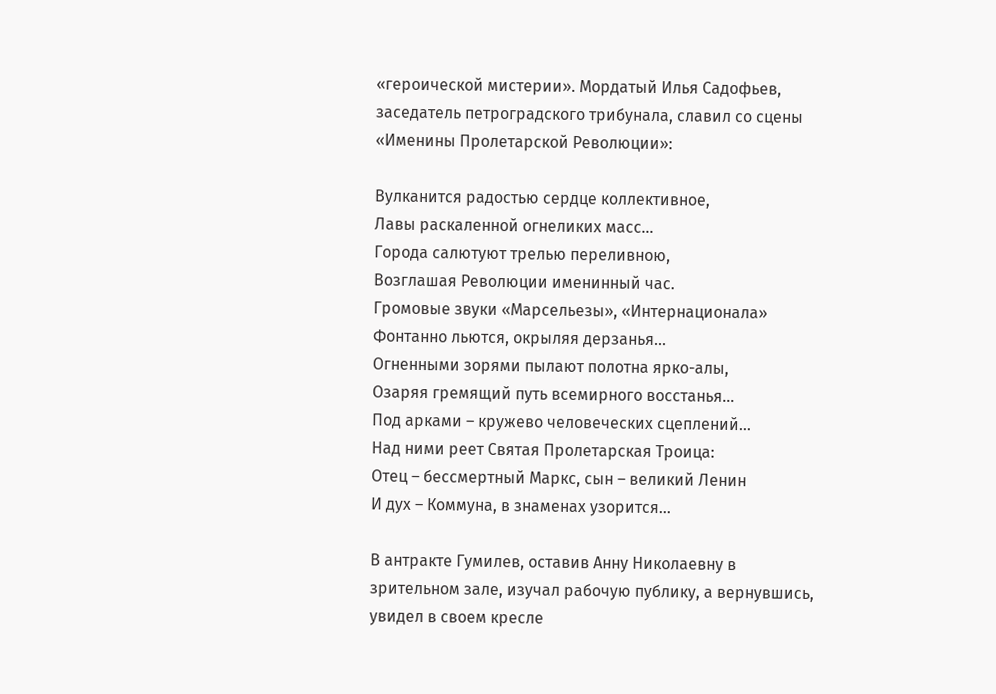«героической мистерии». Мордатый Илья Садофьев, заседатель петроградского трибунала, славил со сцены «Именины Пролетарской Революции»:

Вулканится радостью сердце коллективное,
Лавы раскаленной огнеликих масс…
Города салютуют трелью переливною,
Возглашая Революции именинный час.
Громовые звуки «Марсельезы», «Интернационала»
Фонтанно льются, окрыляя дерзанья…
Огненными зорями пылают полотна ярко-алы,
Озаряя гремящий путь всемирного восстанья…
Под арками – кружево человеческих сцеплений…
Над ними реет Святая Пролетарская Троица:
Отец – бессмертный Маркс, сын – великий Ленин
И дух – Коммуна, в знаменах узорится…

В антракте Гумилев, оставив Анну Николаевну в зрительном зале, изучал рабочую публику, а вернувшись, увидел в своем кресле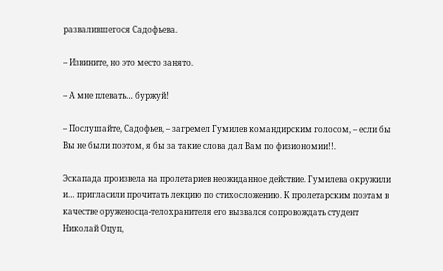развалившегося Садофьева.

– Извините, но это место занято.

– А мне плевать… буржуй!

– Послушайте, Садофьев, – загремел Гумилев командирским голосом, – если бы Вы не были поэтом, я бы за такие слова дал Вам по физиономии!!.

Эскапада произвела на пролетариев неожиданное действие. Гумилева окружили и… пригласили прочитать лекцию по стихосложению. К пролетарским поэтам в качестве оруженосца-телохранителя его вызвался сопровождать студент Николай Оцуп,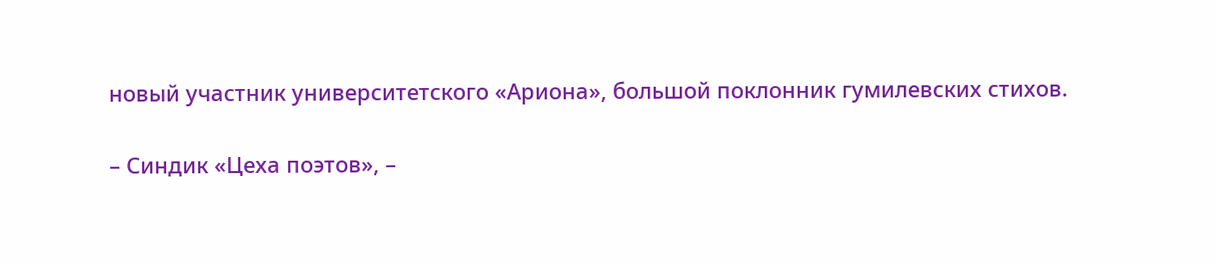новый участник университетского «Ариона», большой поклонник гумилевских стихов.

– Синдик «Цеха поэтов», –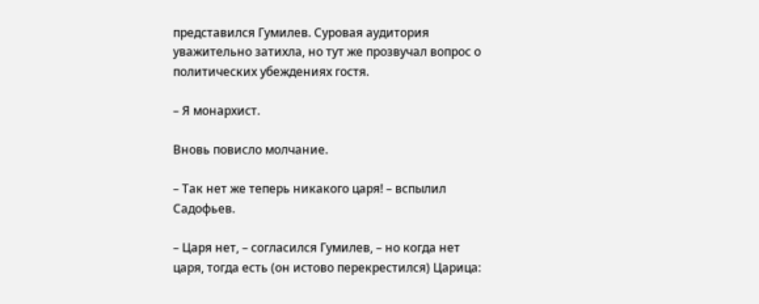представился Гумилев. Суровая аудитория уважительно затихла, но тут же прозвучал вопрос о политических убеждениях гостя.

– Я монархист.

Вновь повисло молчание.

– Так нет же теперь никакого царя! – вспылил Садофьев.

– Царя нет, – согласился Гумилев, – но когда нет царя, тогда есть (он истово перекрестился) Царица: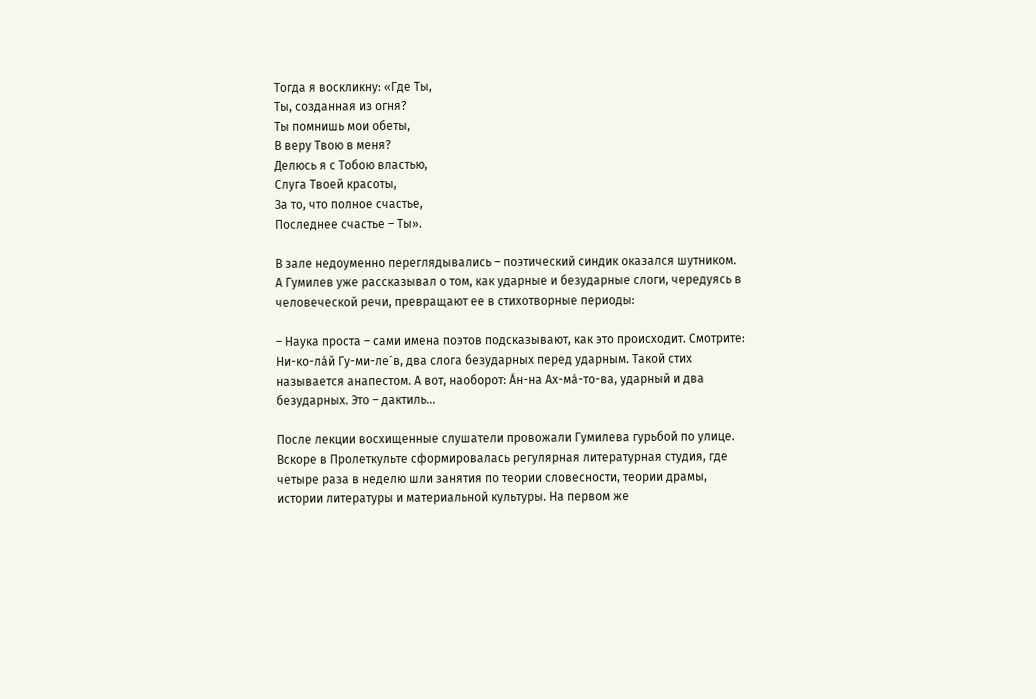Тогда я воскликну: «Где Ты,
Ты, созданная из огня?
Ты помнишь мои обеты,
В веру Твою в меня?
Делюсь я с Тобою властью,
Слуга Твоей красоты,
За то, что полное счастье,
Последнее счастье – Ты».

В зале недоуменно переглядывались – поэтический синдик оказался шутником. А Гумилев уже рассказывал о том, как ударные и безударные слоги, чередуясь в человеческой речи, превращают ее в стихотворные периоды:

– Наука проста – сами имена поэтов подсказывают, как это происходит. Смотрите: Ни-ко-лáй Гу-ми-ле´в, два слога безударных перед ударным. Такой стих называется анапестом. А вот, наоборот: Áн-на Ах-мá-то-ва, ударный и два безударных. Это – дактиль…

После лекции восхищенные слушатели провожали Гумилева гурьбой по улице. Вскоре в Пролеткульте сформировалась регулярная литературная студия, где четыре раза в неделю шли занятия по теории словесности, теории драмы, истории литературы и материальной культуры. На первом же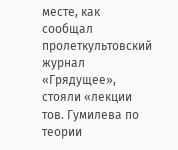месте, как сообщал пролеткультовский журнал «Грядущее», стояли «лекции тов. Гумилева по теории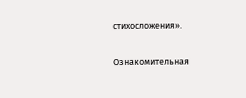стихосложения».

Ознакомительная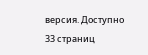версия. Доступно 33 страниц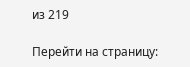из 219

Перейти на страницу: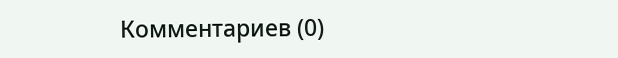Комментариев (0)